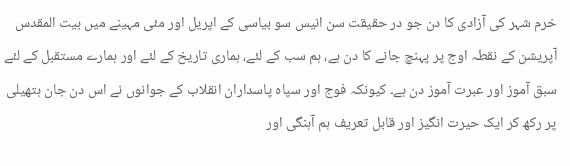خرم شہر کی آزادی کا دن جو در حقیقت سن انیس سو بیاسی کے اپریل اور مئی مہینے میں بیت المقدس آپریشن کے نقطہ اوج پر پہنچ جانے کا دن ہے، ہم سب کے لئے، ہماری تاریخ کے لئے اور ہمارے مستقبل کے لئے سبق آموز اور عبرت آموز دن ہے۔ کیونکہ فوج اور سپاہ پاسداران انقلاب کے جوانوں نے اس دن جان ہتھیلی پر رکھ کر ایک حیرت انگیز اور قابل تعریف ہم آہنگی اور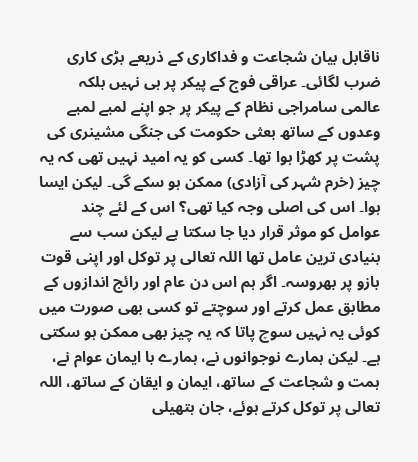ناقابل بیان شجاعت و فداکاری کے ذریعے بڑی کاری ضرب لگائی۔ عراقی فوج کے پیکر پر ہی نہیں بلکہ عالمی سامراجی نظام کے پیکر پر جو اپنے لمبے لمبے وعدوں کے ساتھ بعثی حکومت کی جنگی مشینری کی پشت پر کھڑا ہوا تھا۔ کسی کو یہ امید نہیں تھی کہ یہ چیز (خرم شہر کی آزادی) ممکن ہو سکے گی۔ لیکن ایسا ہوا۔ اس کی اصلی وجہ کیا تھی؟ اس کے لئے چند عوامل کو موثر قرار دیا جا سکتا ہے لیکن سب سے بنیادی ترین عامل تھا اللہ تعالی پر توکل اور اپنی قوت بازو پر بھروسہ۔ اگر ہم اس دن عام اور رائج اندازوں کے مطابق عمل کرتے اور سوچتے تو کسی بھی صورت میں کوئی یہ نہیں سوچ پاتا کہ یہ چیز بھی ممکن ہو سکتی ہے۔ لیکن ہمارے نوجوانوں نے، ہمارے با ایمان عوام نے، ہمت و شجاعت کے ساتھ، ایمان و ایقان کے ساتھ، اللہ تعالی پر توکل کرتے ہوئے، جان ہتھیلی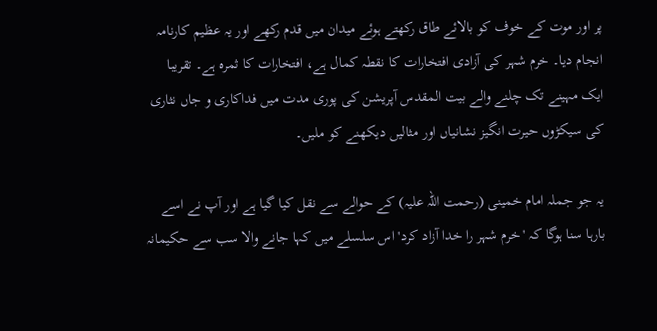پر اور موت کے خوف کو بالائے طاق رکھتے ہوئے میدان میں قدم رکھے اور یہ عظیم کارنامہ انجام دیا۔ خرم شہر کی آزادی افتخارات کا نقطہ کمال ہے، افتخارات کا ثمرہ ہے۔ تقریبا ایک مہینے تک چلنے والے بیت المقدس آپریشن کی پوری مدت میں فداکاری و جاں نثاری کی سیکڑوں حیرت انگیز نشانیاں اور مثالیں دیکھنے کو ملیں۔

یہ جو جملہ امام خمینی (رحمت اللہ علیہ) کے حوالے سے نقل کیا گیا ہے اور آپ نے اسے بارہا سنا ہوگا کہ 'خرم شہر را خدا آزاد کرد' اس سلسلے میں کہا جانے والا سب سے حکیمانہ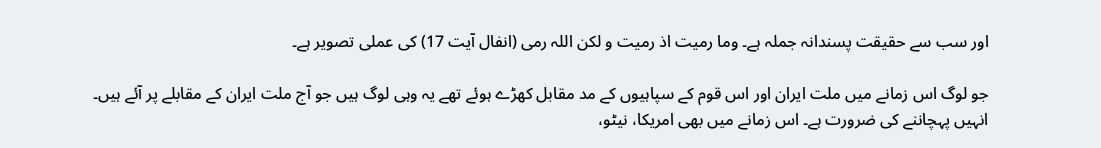اور سب سے حقیقت پسندانہ جملہ ہے۔ وما رمیت اذ رمیت و لکن اللہ رمی (انفال آیت 17) کی عملی تصویر ہے۔

جو لوگ اس زمانے میں ملت ایران اور اس قوم کے سپاہیوں کے مد مقابل کھڑے ہوئے تھے یہ وہی لوگ ہیں جو آج ملت ایران کے مقابلے پر آئے ہیں۔ انہیں پہچاننے کی ضرورت ہے۔ اس زمانے میں بھی امریکا، نیٹو،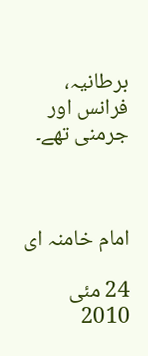برطانیہ، فرانس اور جرمنی تھے۔



امام خامنہ ای

24 مئی 2010